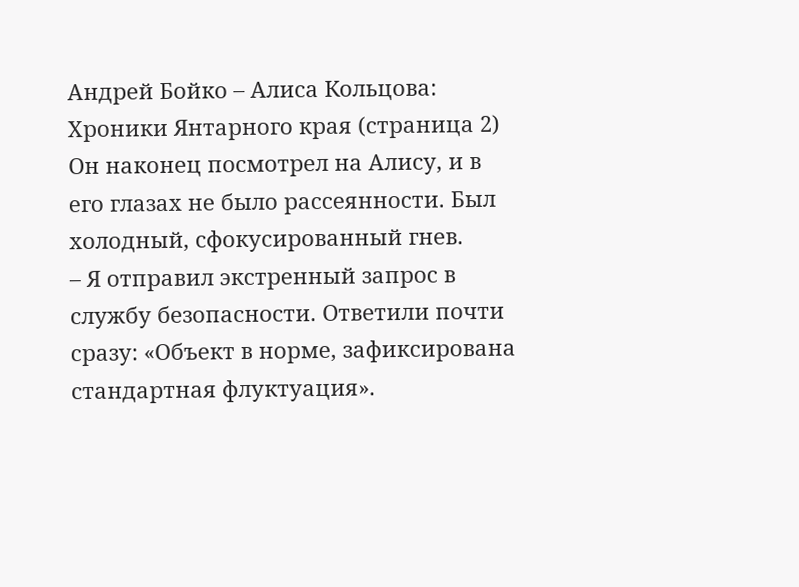Андрей Бойко – Алиса Кольцова: Хроники Янтарного края (страница 2)
Он наконец посмотрел на Алису, и в его глазах не было рассеянности. Был холодный, сфокусированный гнев.
– Я отправил экстренный запрос в службу безопасности. Ответили почти сразу: «Объект в норме, зафиксирована стандартная флуктуация».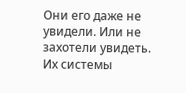Они его даже не увидели. Или не захотели увидеть. Их системы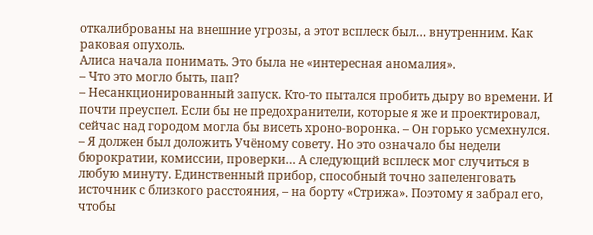откалиброваны на внешние угрозы, а этот всплеск был… внутренним. Как раковая опухоль.
Алиса начала понимать. Это была не «интересная аномалия».
– Что это могло быть, пап?
– Несанкционированный запуск. Кто-то пытался пробить дыру во времени. И почти преуспел. Если бы не предохранители, которые я же и проектировал, сейчас над городом могла бы висеть хроно-воронка. – Он горько усмехнулся. – Я должен был доложить Учёному совету. Но это означало бы недели бюрократии, комиссии, проверки… А следующий всплеск мог случиться в любую минуту. Единственный прибор, способный точно запеленговать источник с близкого расстояния, – на борту «Стрижа». Поэтому я забрал его, чтобы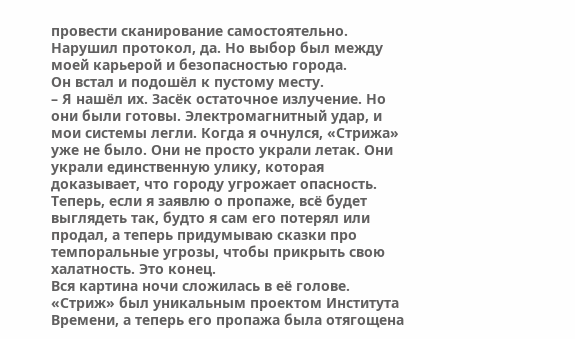провести сканирование самостоятельно. Нарушил протокол, да. Но выбор был между моей карьерой и безопасностью города.
Он встал и подошёл к пустому месту.
– Я нашёл их. Засёк остаточное излучение. Но они были готовы. Электромагнитный удар, и мои системы легли. Когда я очнулся, «Стрижа» уже не было. Они не просто украли летак. Они украли единственную улику, которая доказывает, что городу угрожает опасность. Теперь, если я заявлю о пропаже, всё будет выглядеть так, будто я сам его потерял или продал, а теперь придумываю сказки про темпоральные угрозы, чтобы прикрыть свою халатность. Это конец.
Вся картина ночи сложилась в её голове. «Стриж» был уникальным проектом Института Времени, а теперь его пропажа была отягощена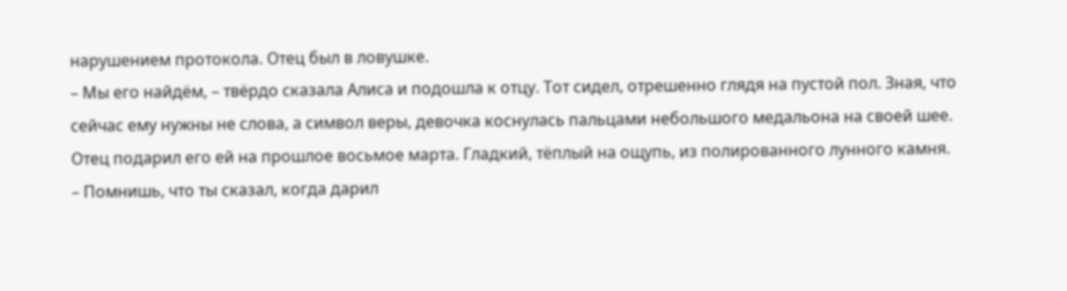нарушением протокола. Отец был в ловушке.
– Мы его найдём, – твёрдо сказала Алиса и подошла к отцу. Тот сидел, отрешенно глядя на пустой пол. Зная, что сейчас ему нужны не слова, а символ веры, девочка коснулась пальцами небольшого медальона на своей шее. Отец подарил его ей на прошлое восьмое марта. Гладкий, тёплый на ощупь, из полированного лунного камня.
– Помнишь, что ты сказал, когда дарил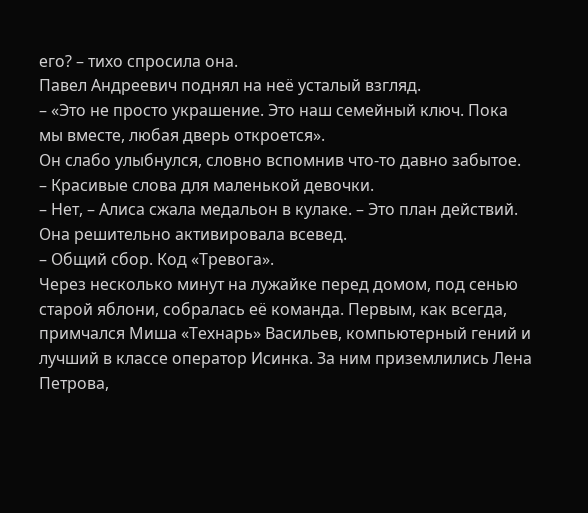его? – тихо спросила она.
Павел Андреевич поднял на неё усталый взгляд.
– «Это не просто украшение. Это наш семейный ключ. Пока мы вместе, любая дверь откроется».
Он слабо улыбнулся, словно вспомнив что-то давно забытое.
– Красивые слова для маленькой девочки.
– Нет, – Алиса сжала медальон в кулаке. – Это план действий.
Она решительно активировала всевед.
– Общий сбор. Код «Тревога».
Через несколько минут на лужайке перед домом, под сенью старой яблони, собралась её команда. Первым, как всегда, примчался Миша «Технарь» Васильев, компьютерный гений и лучший в классе оператор Исинка. За ним приземлились Лена Петрова,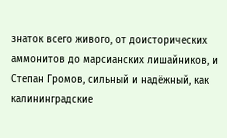знаток всего живого, от доисторических аммонитов до марсианских лишайников, и Степан Громов, сильный и надёжный, как калининградские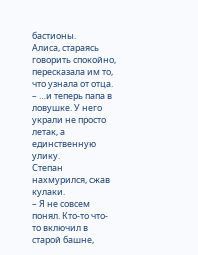бастионы.
Алиса, стараясь говорить спокойно, пересказала им то, что узнала от отца.
– …и теперь папа в ловушке. У него украли не просто летак, а единственную улику.
Степан нахмурился, сжав кулаки.
– Я не совсем понял. Кто-то что-то включил в старой башне,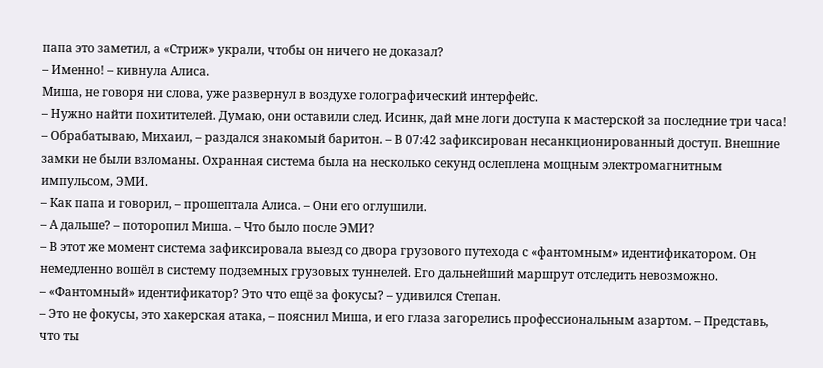папа это заметил, а «Стриж» украли, чтобы он ничего не доказал?
– Именно! – кивнула Алиса.
Миша, не говоря ни слова, уже развернул в воздухе голографический интерфейс.
– Нужно найти похитителей. Думаю, они оставили след. Исинк, дай мне логи доступа к мастерской за последние три часа!
– Обрабатываю, Михаил, – раздался знакомый баритон. – В 07:42 зафиксирован несанкционированный доступ. Внешние замки не были взломаны. Охранная система была на несколько секунд ослеплена мощным электромагнитным импульсом, ЭМИ.
– Как папа и говорил, – прошептала Алиса. – Они его оглушили.
– А дальше? – поторопил Миша. – Что было после ЭМИ?
– В этот же момент система зафиксировала выезд со двора грузового путехода с «фантомным» идентификатором. Он немедленно вошёл в систему подземных грузовых туннелей. Его дальнейший маршрут отследить невозможно.
– «Фантомный» идентификатор? Это что ещё за фокусы? – удивился Степан.
– Это не фокусы, это хакерская атака, – пояснил Миша, и его глаза загорелись профессиональным азартом. – Представь, что ты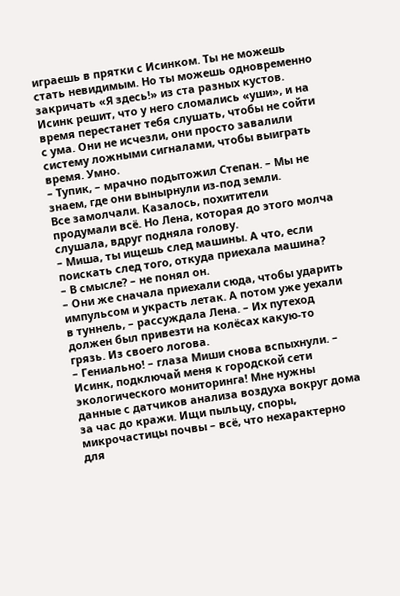играешь в прятки с Исинком. Ты не можешь стать невидимым. Но ты можешь одновременно закричать «Я здесь!» из ста разных кустов. Исинк решит, что у него сломались «уши», и на время перестанет тебя слушать, чтобы не сойти с ума. Они не исчезли, они просто завалили систему ложными сигналами, чтобы выиграть время. Умно.
– Тупик, – мрачно подытожил Степан. – Мы не знаем, где они вынырнули из-под земли.
Все замолчали. Казалось, похитители продумали всё. Но Лена, которая до этого молча слушала, вдруг подняла голову.
– Миша, ты ищешь след машины. А что, если поискать след того, откуда приехала машина?
– В смысле? – не понял он.
– Они же сначала приехали сюда, чтобы ударить импульсом и украсть летак. А потом уже уехали в туннель, – рассуждала Лена. – Их путеход должен был привезти на колёсах какую-то грязь. Из своего логова.
– Гениально! – глаза Миши снова вспыхнули. – Исинк, подключай меня к городской сети экологического мониторинга! Мне нужны данные с датчиков анализа воздуха вокруг дома за час до кражи. Ищи пыльцу, споры, микрочастицы почвы – всё, что нехарактерно для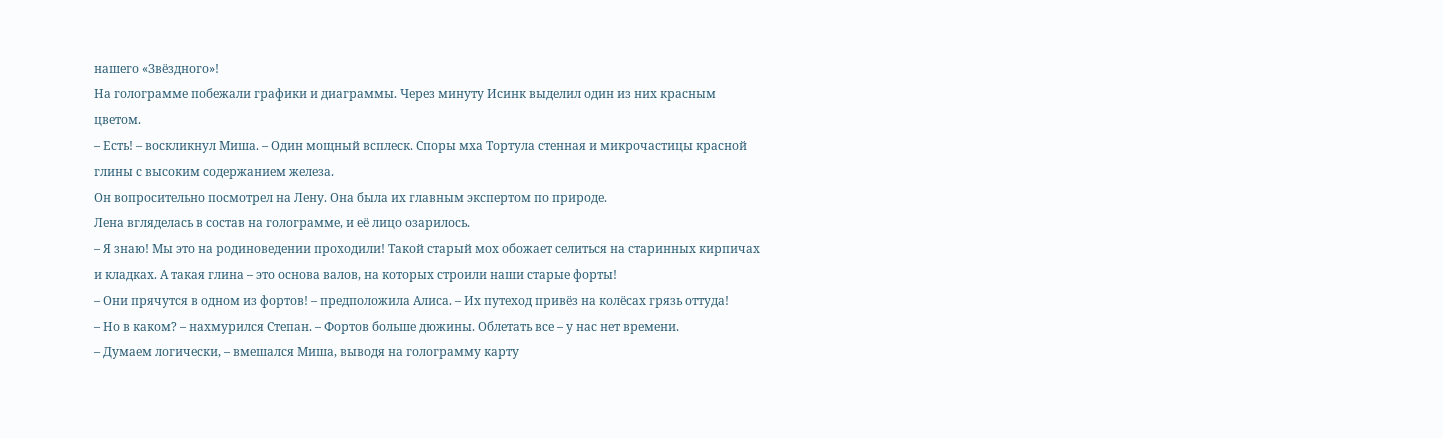нашего «Звёздного»!
На голограмме побежали графики и диаграммы. Через минуту Исинк выделил один из них красным цветом.
– Есть! – воскликнул Миша. – Один мощный всплеск. Споры мха Тортула стенная и микрочастицы красной глины с высоким содержанием железа.
Он вопросительно посмотрел на Лену. Она была их главным экспертом по природе.
Лена вгляделась в состав на голограмме, и её лицо озарилось.
– Я знаю! Мы это на родиноведении проходили! Такой старый мох обожает селиться на старинных кирпичах и кладках. А такая глина – это основа валов, на которых строили наши старые форты!
– Они прячутся в одном из фортов! – предположила Алиса. – Их путеход привёз на колёсах грязь оттуда!
– Но в каком? – нахмурился Степан. – Фортов больше дюжины. Облетать все – у нас нет времени.
– Думаем логически, – вмешался Миша, выводя на голограмму карту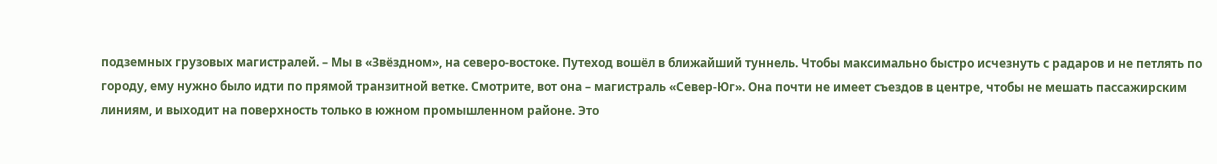подземных грузовых магистралей. – Мы в «Звёздном», на северо-востоке. Путеход вошёл в ближайший туннель. Чтобы максимально быстро исчезнуть с радаров и не петлять по городу, ему нужно было идти по прямой транзитной ветке. Смотрите, вот она – магистраль «Север-Юг». Она почти не имеет съездов в центре, чтобы не мешать пассажирским линиям, и выходит на поверхность только в южном промышленном районе. Это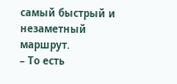самый быстрый и незаметный маршрут.
– То есть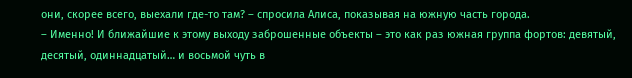они, скорее всего, выехали где-то там? – спросила Алиса, показывая на южную часть города.
– Именно! И ближайшие к этому выходу заброшенные объекты – это как раз южная группа фортов: девятый, десятый, одиннадцатый… и восьмой чуть в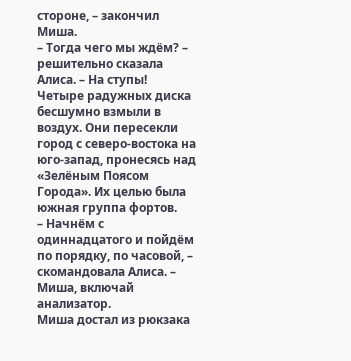стороне, – закончил Миша.
– Тогда чего мы ждём? – решительно сказала Алиса. – На ступы!
Четыре радужных диска бесшумно взмыли в воздух. Они пересекли город с северо-востока на юго-запад, пронесясь над «Зелёным Поясом Города». Их целью была южная группа фортов.
– Начнём с одиннадцатого и пойдём по порядку, по часовой, – скомандовала Алиса. – Миша, включай анализатор.
Миша достал из рюкзака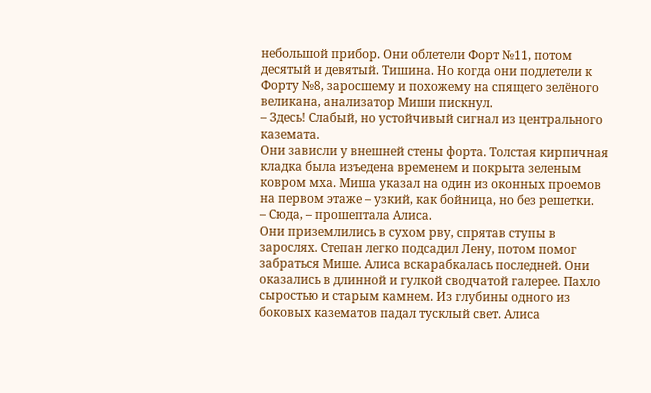небольшой прибор. Они облетели Форт №11, потом десятый и девятый. Тишина. Но когда они подлетели к Форту №8, заросшему и похожему на спящего зелёного великана, анализатор Миши пискнул.
– Здесь! Слабый, но устойчивый сигнал из центрального каземата.
Они зависли у внешней стены форта. Толстая кирпичная кладка была изъедена временем и покрыта зеленым ковром мха. Миша указал на один из оконных проемов на первом этаже – узкий, как бойница, но без решетки.
– Сюда, – прошептала Алиса.
Они приземлились в сухом рву, спрятав ступы в зарослях. Степан легко подсадил Лену, потом помог забраться Мише. Алиса вскарабкалась последней. Они оказались в длинной и гулкой сводчатой галерее. Пахло сыростью и старым камнем. Из глубины одного из боковых казематов падал тусклый свет. Алиса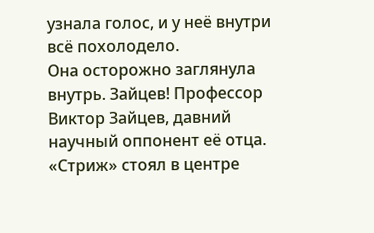узнала голос, и у неё внутри всё похолодело.
Она осторожно заглянула внутрь. Зайцев! Профессор Виктор Зайцев, давний научный оппонент её отца. «Стриж» стоял в центре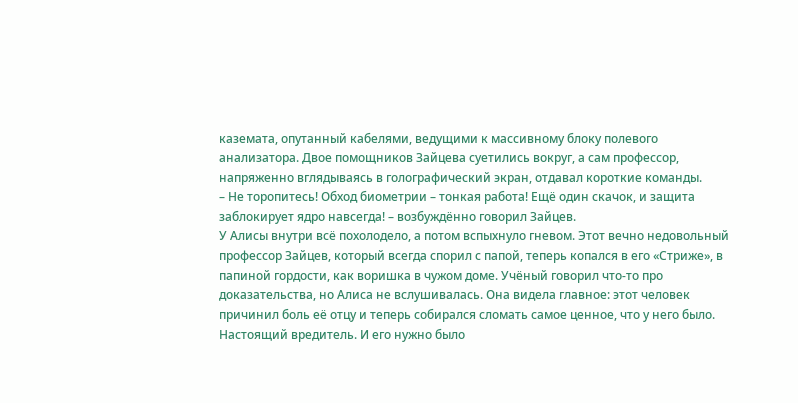каземата, опутанный кабелями, ведущими к массивному блоку полевого анализатора. Двое помощников Зайцева суетились вокруг, а сам профессор, напряженно вглядываясь в голографический экран, отдавал короткие команды.
– Не торопитесь! Обход биометрии – тонкая работа! Ещё один скачок, и защита заблокирует ядро навсегда! – возбуждённо говорил Зайцев.
У Алисы внутри всё похолодело, а потом вспыхнуло гневом. Этот вечно недовольный профессор Зайцев, который всегда спорил с папой, теперь копался в его «Стриже», в папиной гордости, как воришка в чужом доме. Учёный говорил что-то про доказательства, но Алиса не вслушивалась. Она видела главное: этот человек причинил боль её отцу и теперь собирался сломать самое ценное, что у него было. Настоящий вредитель. И его нужно было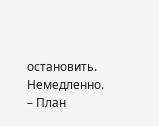остановить. Немедленно.
– План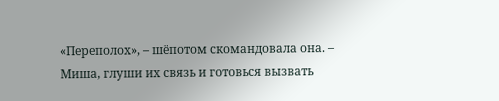«Переполох», – шёпотом скомандовала она. – Миша, глуши их связь и готовься вызвать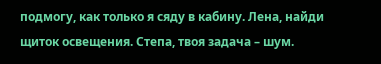подмогу, как только я сяду в кабину. Лена, найди щиток освещения. Степа, твоя задача – шум.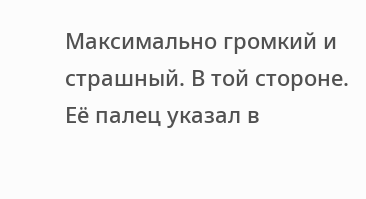Максимально громкий и страшный. В той стороне. Её палец указал в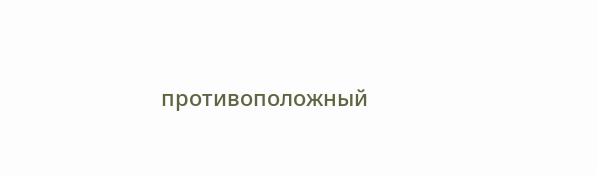противоположный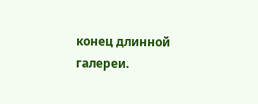конец длинной галереи.